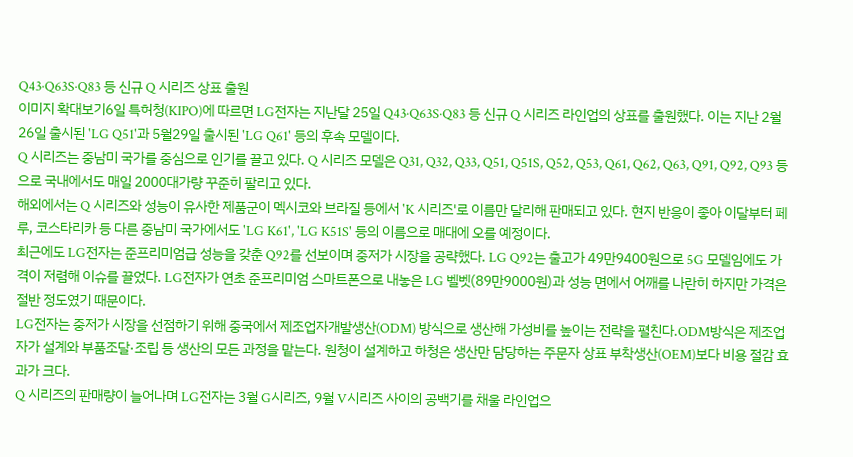Q43·Q63S·Q83 등 신규 Q 시리즈 상표 출원
이미지 확대보기6일 특허청(KIPO)에 따르면 LG전자는 지난달 25일 Q43·Q63S·Q83 등 신규 Q 시리즈 라인업의 상표를 출원했다. 이는 지난 2월26일 출시된 'LG Q51'과 5월29일 출시된 'LG Q61' 등의 후속 모델이다.
Q 시리즈는 중남미 국가를 중심으로 인기를 끌고 있다. Q 시리즈 모델은 Q31, Q32, Q33, Q51, Q51S, Q52, Q53, Q61, Q62, Q63, Q91, Q92, Q93 등으로 국내에서도 매일 2000대가량 꾸준히 팔리고 있다.
해외에서는 Q 시리즈와 성능이 유사한 제품군이 멕시코와 브라질 등에서 'K 시리즈'로 이름만 달리해 판매되고 있다. 현지 반응이 좋아 이달부터 페루, 코스타리카 등 다른 중남미 국가에서도 'LG K61', 'LG K51S' 등의 이름으로 매대에 오를 예정이다.
최근에도 LG전자는 준프리미엄급 성능을 갖춘 Q92를 선보이며 중저가 시장을 공략했다. LG Q92는 출고가 49만9400원으로 5G 모델임에도 가격이 저렴해 이슈를 끌었다. LG전자가 연초 준프리미엄 스마트폰으로 내놓은 LG 벨벳(89만9000원)과 성능 면에서 어깨를 나란히 하지만 가격은 절반 정도였기 때문이다.
LG전자는 중저가 시장을 선점하기 위해 중국에서 제조업자개발생산(ODM) 방식으로 생산해 가성비를 높이는 전략을 펼친다.ODM방식은 제조업자가 설계와 부품조달·조립 등 생산의 모든 과정을 맡는다. 원청이 설계하고 하청은 생산만 담당하는 주문자 상표 부착생산(OEM)보다 비용 절감 효과가 크다.
Q 시리즈의 판매량이 늘어나며 LG전자는 3월 G시리즈, 9월 V시리즈 사이의 공백기를 채울 라인업으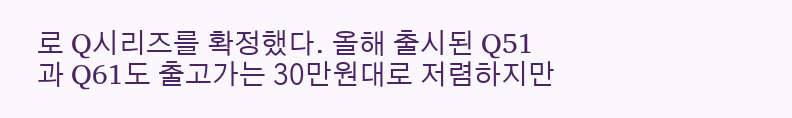로 Q시리즈를 확정했다. 올해 출시된 Q51과 Q61도 출고가는 30만원대로 저렴하지만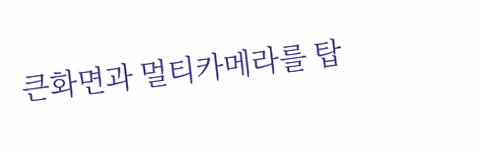큰화면과 멀티카메라를 탑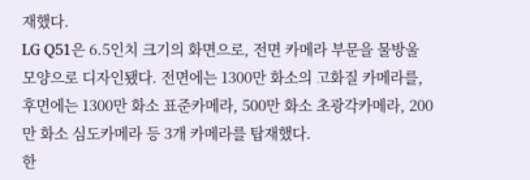재했다.
LG Q51은 6.5인치 크기의 화면으로, 전면 카메라 부문을 물방울 모양으로 디자인됐다. 전면에는 1300만 화소의 고화질 카메라를, 후면에는 1300만 화소 표준카메라, 500만 화소 초광각카메라, 200만 화소 심도카메라 등 3개 카메라를 탑재했다.
한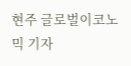현주 글로벌이코노믹 기자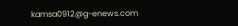kamsa0912@g-enews.com